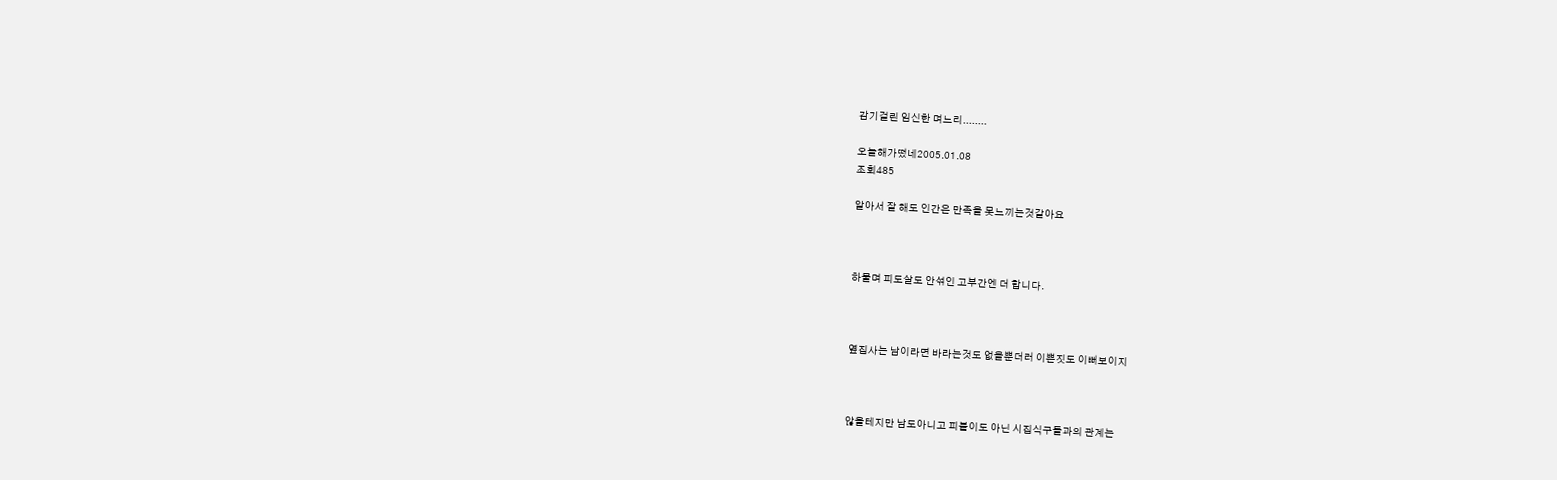감기걸린 임신한 며느리........

오늘해가떴네2005.01.08
조회485

알아서 잘 해도 인간은 만족을 못느끼는것같아요



하물며 피도살도 안섞인 고부간엔 더 합니다.



옆집사는 남이라면 바라는것도 없을뿐더러 이쁜짓도 이뻐보이지



않을테지만 남도아니고 피붙이도 아닌 시집식구들과의 관계는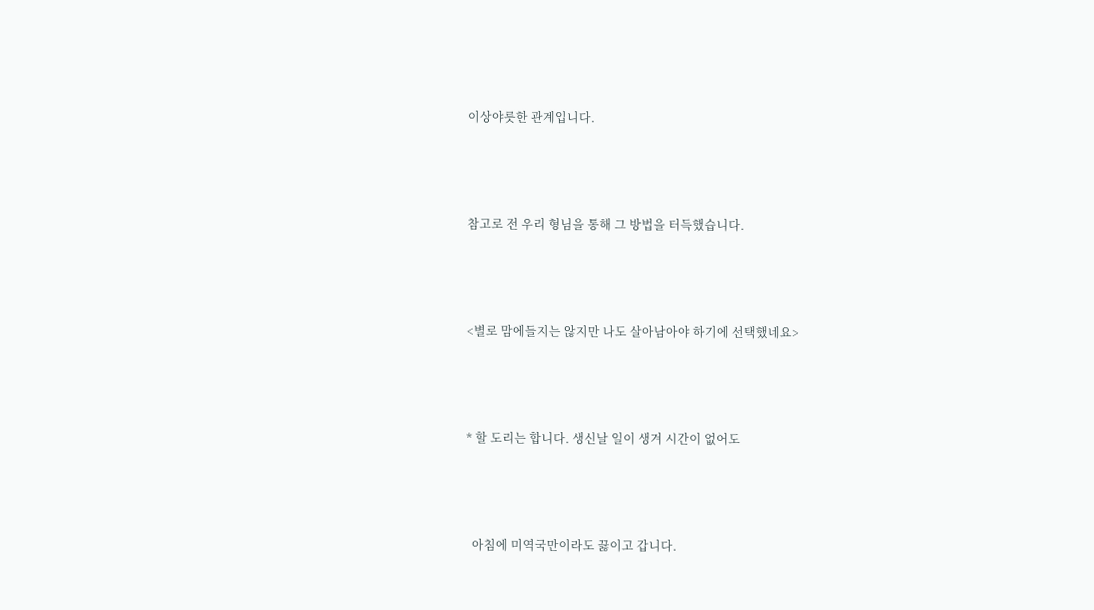이상야릇한 관계입니다.



참고로 전 우리 형님을 통해 그 방법을 터득했습니다.



<별로 맘에들지는 않지만 나도 살아남아야 하기에 선택했네요>



* 할 도리는 합니다. 생신날 일이 생겨 시간이 없어도



  아침에 미역국만이라도 끓이고 갑니다.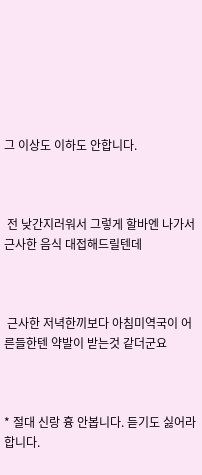그 이상도 이하도 안합니다.



 전 낮간지러워서 그렇게 할바엔 나가서 근사한 음식 대접해드릴텐데



 근사한 저녁한끼보다 아침미역국이 어른들한텐 약발이 받는것 같더군요



* 절대 신랑 흉 안봅니다. 듣기도 싫어라합니다.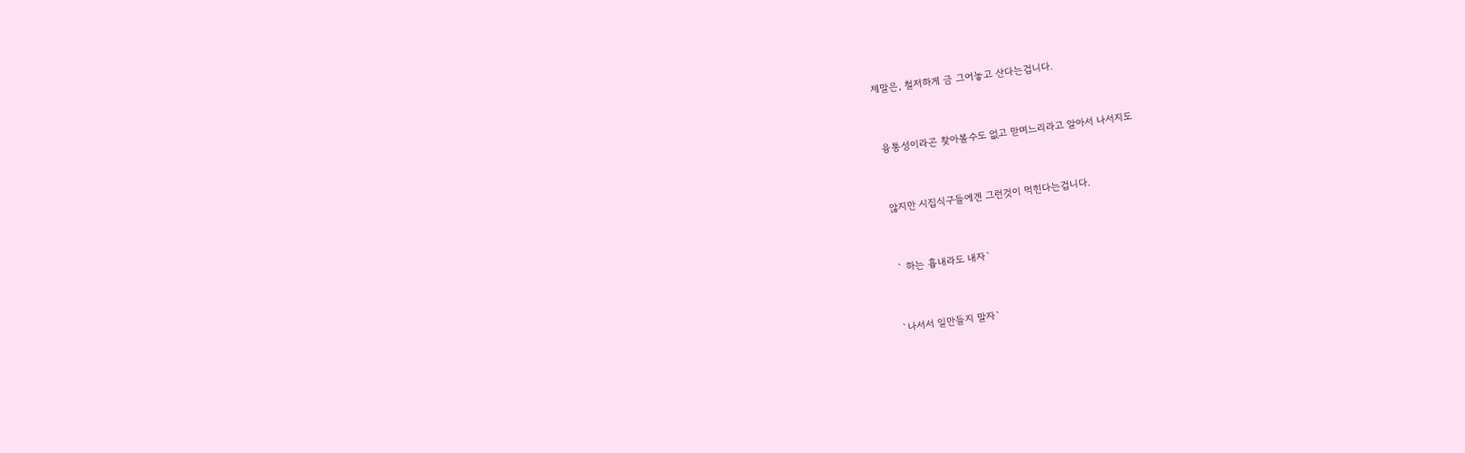제말은, 철저하게 금 그어놓고 산다는겁니다.



 융통성이라곤 찾아볼수도 없고 맏며느리라고 알아서 나서지도



 않지만 시집식구들에겐 그런것이 먹힌다는겁니다.



 ` 하는 흉내라도 내자`



`나서서 일만들지 말자`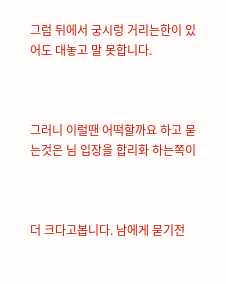그럼 뒤에서 궁시렁 거리는한이 있어도 대놓고 말 못합니다.



그러니 이럴땐 어떡할까요 하고 묻는것은 님 입장을 합리화 하는쪽이



더 크다고봅니다. 남에게 묻기전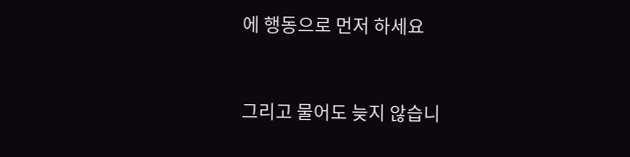에 행동으로 먼저 하세요



그리고 물어도 늦지 않습니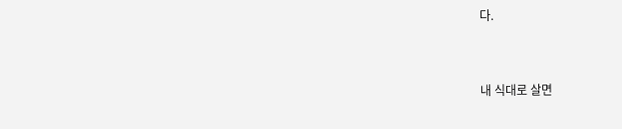다.



내 식대로 살면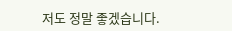저도 정말 좋겠습니다.